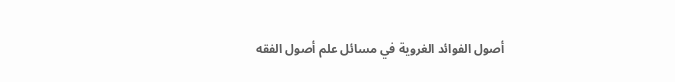أصول الفوائد الغروية في مسائل علم أصول الفقه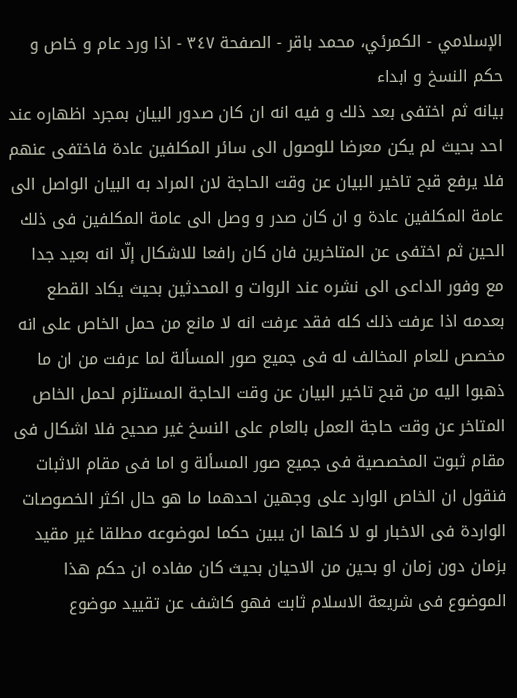الإسلامي - الكمرئي، محمد باقر - الصفحة ٣٤٧ - اذا ورد عام و خاص و حكم النسخ و ابداء
بيانه ثم اختفى بعد ذلك و فيه انه ان كان صدور البيان بمجرد اظهاره عند احد بحيث لم يكن معرضا للوصول الى سائر المكلفين عادة فاختفى عنهم فلا يرفع قبح تاخير البيان عن وقت الحاجة لان المراد به البيان الواصل الى عامة المكلفين عادة و ان كان صدر و وصل الى عامة المكلفين فى ذلك الحين ثم اختفى عن المتاخرين فان كان رافعا للاشكال إلّا انه بعيد جدا مع وفور الداعى الى نشره عند الروات و المحدثين بحيث يكاد القطع بعدمه اذا عرفت ذلك كله فقد عرفت انه لا مانع من حمل الخاص على انه مخصص للعام المخالف له فى جميع صور المسألة لما عرفت من ان ما ذهبوا اليه من قبح تاخير البيان عن وقت الحاجة المستلزم لحمل الخاص المتاخر عن وقت حاجة العمل بالعام على النسخ غير صحيح فلا اشكال فى مقام ثبوت المخصصية فى جميع صور المسألة و اما فى مقام الاثبات فنقول ان الخاص الوارد على وجهين احدهما ما هو حال اكثر الخصوصات الواردة فى الاخبار لو لا كلها ان يبين حكما لموضوعه مطلقا غير مقيد بزمان دون زمان او بحين من الاحيان بحيث كان مفاده ان حكم هذا الموضوع فى شريعة الاسلام ثابت فهو كاشف عن تقييد موضوع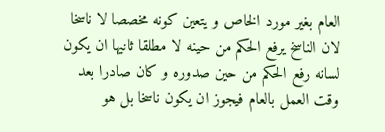العام بغير مورد الخاص و يتعين كونه مخصصا لا ناسخا لان الناسخ يرفع الحكم من حينه لا مطلقا ثانيها ان يكون لسانه رفع الحكم من حين صدوره و كان صادرا بعد وقت العمل بالعام فيجوز ان يكون ناسخا بل هو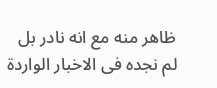ظاهر منه مع انه نادر بل لم نجده فى الاخبار الواردة